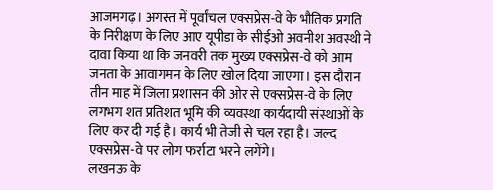आजमगढ़। अगस्त में पूर्वांचल एक्सप्रेस-वे के भौतिक प्रगति के निरीक्षण के लिए आए यूपीडा के सीईओ अवनीश अवस्थी ने दावा किया था कि जनवरी तक मुख्य एक्सप्रेस-वे को आम जनता के आवागमन के लिए खोल दिया जाएगा। इस दौरान तीन माह में जिला प्रशासन की ओर से एक्सप्रेस-वे के लिए लगभग शत प्रतिशत भूमि की व्यवस्था कार्यदायी संस्थाओं के लिए कर दी गई है। कार्य भी तेजी से चल रहा है। जल्द एक्सप्रेस-वे पर लोग फर्राटा भरने लगेंगे।
लखनऊ के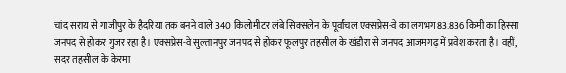चांद सराय से गाजीपुर के हैदरिया तक बनने वाले 340 किलोमीटर लंबे सिक्सलेन के पूर्वांचल एक्सप्रेस-वे का लगभग 83.836 किमी का हिस्सा जनपद से होकर गुजर रहा है। एक्सप्रेस-वे सुल्तानपुर जनपद से होकर फूलपुर तहसील के खंडौरा से जनपद आजमगढ़ में प्रवेश करता है। वहीं, सदर तहसील के केरमा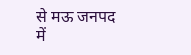से मऊ जनपद में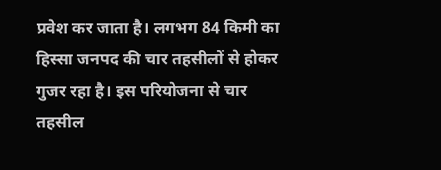प्रवेश कर जाता है। लगभग 84 किमी का हिस्सा जनपद की चार तहसीलों से होकर गुजर रहा है। इस परियोजना से चार तहसील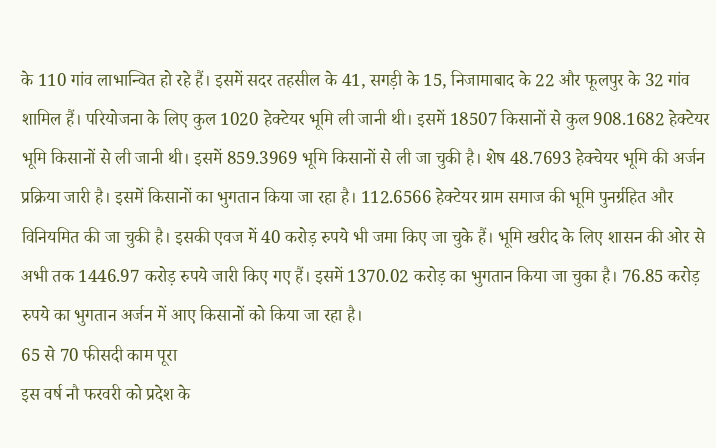के 110 गांव लाभान्वित हो रहे हैं। इसमें सदर तहसील के 41, सगड़ी के 15, निजामाबाद के 22 और फूलपुर के 32 गांव शामिल हैं। परियोजना के लिए कुल 1020 हेक्टेयर भूमि ली जानी थी। इसमें 18507 किसानों से कुल 908.1682 हेक्टेयर भूमि किसानों से ली जानी थी। इसमें 859.3969 भूमि किसानों से ली जा चुकी है। शेष 48.7693 हेक्चेयर भूमि की अर्जन प्रक्रिया जारी है। इसमें किसानों का भुगतान किया जा रहा है। 112.6566 हेक्टेयर ग्राम समाज की भूमि पुनर्ग्रहित और विनियमित की जा चुकी है। इसकी एवज में 40 करोड़ रुपये भी जमा किए जा चुके हैं। भूमि खरीद के लिए शासन की ओर से अभी तक 1446.97 करोड़ रुपये जारी किए गए हैं। इसमें 1370.02 करोड़ का भुगतान किया जा चुका है। 76.85 करोड़ रुपये का भुगतान अर्जन में आए किसानों को किया जा रहा है।
65 से 70 फीसदी काम पूरा
इस वर्ष नौ फरवरी को प्रदेश के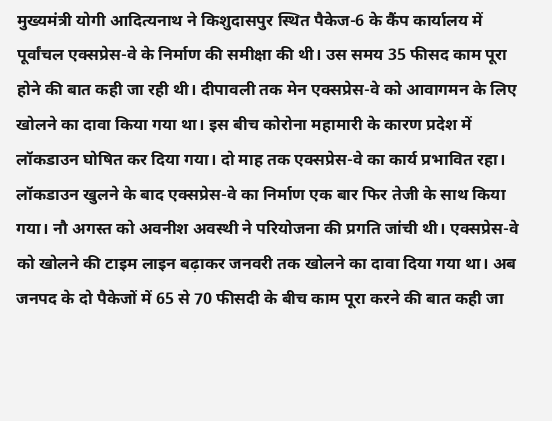मुख्यमंत्री योगी आदित्यनाथ ने किशुदासपुर स्थित पैकेज-6 के कैंप कार्यालय में पूर्वांचल एक्सप्रेस-वे के निर्माण की समीक्षा की थी। उस समय 35 फीसद काम पूरा होने की बात कही जा रही थी। दीपावली तक मेन एक्सप्रेस-वे को आवागमन के लिए खोलने का दावा किया गया था। इस बीच कोरोना महामारी के कारण प्रदेश में लॉकडाउन घोषित कर दिया गया। दो माह तक एक्सप्रेस-वे का कार्य प्रभावित रहा। लॉकडाउन खुलने के बाद एक्सप्रेस-वे का निर्माण एक बार फिर तेजी के साथ किया गया। नौ अगस्त को अवनीश अवस्थी ने परियोजना की प्रगति जांची थी। एक्सप्रेस-वे को खोलने की टाइम लाइन बढ़ाकर जनवरी तक खोलने का दावा दिया गया था। अब जनपद के दो पैकेजों में 65 से 70 फीसदी के बीच काम पूरा करने की बात कही जा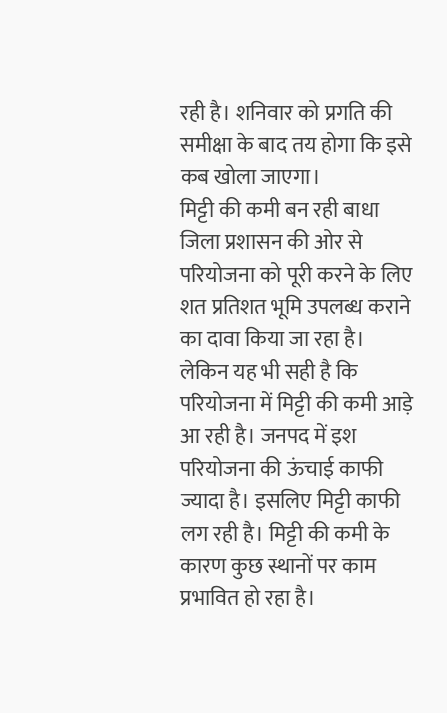रही है। शनिवार को प्रगति की समीक्षा के बाद तय होगा कि इसे कब खोला जाएगा।
मिट्टी की कमी बन रही बाधा
जिला प्रशासन की ओर से परियोजना को पूरी करने के लिए शत प्रतिशत भूमि उपलब्ध कराने का दावा किया जा रहा है। लेकिन यह भी सही है कि परियोजना में मिट्टी की कमी आड़े आ रही है। जनपद में इश परियोजना की ऊंचाई काफी ज्यादा है। इसलिए मिट्टी काफी लग रही है। मिट्टी की कमी के कारण कुछ स्थानों पर काम प्रभावित हो रहा है।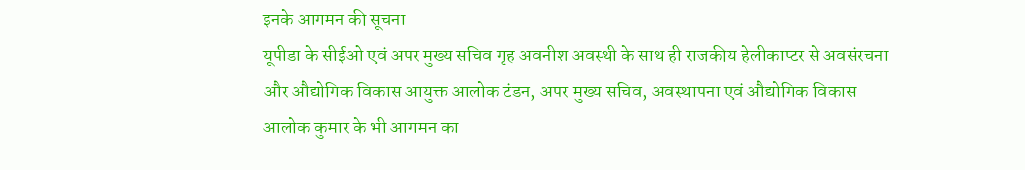इनके आगमन की सूचना
यूपीडा के सीईओ एवं अपर मुख्य सचिव गृह अवनीश अवस्थी के साथ ही राजकीय हेलीकाप्टर से अवसंरचना और औद्योगिक विकास आयुक्त आलोक टंडन, अपर मुख्य सचिव, अवस्थापना एवं औद्योगिक विकास आलोक कुमार के भी आगमन का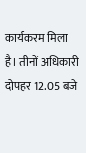कार्यकरम मिला है। तीनों अधिकारी दोपहर 12.05 बजे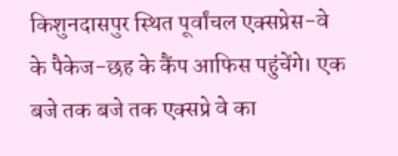किशुनदासपुर स्थित पूर्वांचल एक्सप्रेस-वे के पैकेज-छह के कैंप आफिस पहुंचेंगे। एक बजे तक बजे तक एक्सप्रे वे का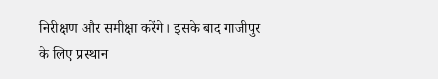निरीक्षण और समीक्षा करेंगे। इसके बाद गाजीपुर के लिए प्रस्थान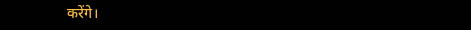करेंगे।